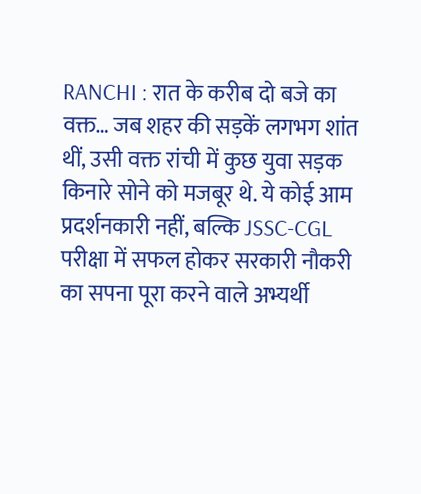RANCHI : रात के करीब दो बजे का वक्त… जब शहर की सड़कें लगभग शांत थीं, उसी वक्त रांची में कुछ युवा सड़क किनारे सोने को मजबूर थे. ये कोई आम प्रदर्शनकारी नहीं, बल्कि JSSC-CGL परीक्षा में सफल होकर सरकारी नौकरी का सपना पूरा करने वाले अभ्यर्थी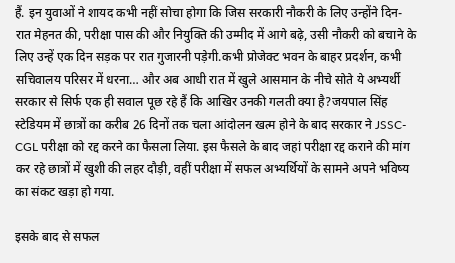हैं. इन युवाओं ने शायद कभी नहीं सोचा होगा कि जिस सरकारी नौकरी के लिए उन्होंने दिन-रात मेहनत की, परीक्षा पास की और नियुक्ति की उम्मीद में आगे बढ़े, उसी नौकरी को बचाने के लिए उन्हें एक दिन सड़क पर रात गुजारनी पड़ेगी.कभी प्रोजेक्ट भवन के बाहर प्रदर्शन, कभी सचिवालय परिसर में धरना… और अब आधी रात में खुले आसमान के नीचे सोते ये अभ्यर्थी सरकार से सिर्फ एक ही सवाल पूछ रहे हैं कि आखिर उनकी गलती क्या है?जयपाल सिंह स्टेडियम में छात्रों का करीब 26 दिनों तक चला आंदोलन खत्म होने के बाद सरकार ने JSSC-CGL परीक्षा को रद्द करने का फैसला लिया. इस फैसले के बाद जहां परीक्षा रद्द कराने की मांग कर रहे छात्रों में खुशी की लहर दौड़ी, वहीं परीक्षा में सफल अभ्यर्थियों के सामने अपने भविष्य का संकट खड़ा हो गया.

इसके बाद से सफल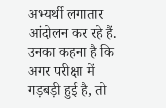अभ्यर्थी लगातार आंदोलन कर रहे हैं. उनका कहना है कि अगर परीक्षा में गड़बड़ी हुई है, तो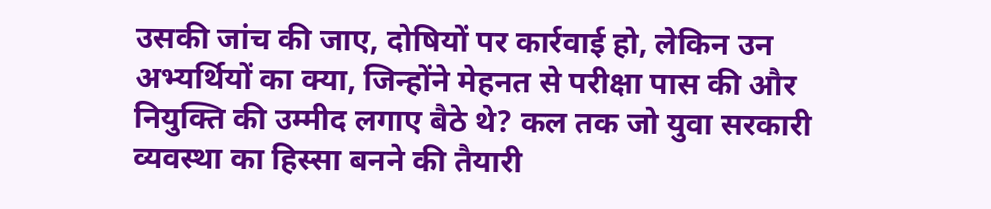उसकी जांच की जाए, दोषियों पर कार्रवाई हो, लेकिन उन अभ्यर्थियों का क्या, जिन्होंने मेहनत से परीक्षा पास की और नियुक्ति की उम्मीद लगाए बैठे थे? कल तक जो युवा सरकारी व्यवस्था का हिस्सा बनने की तैयारी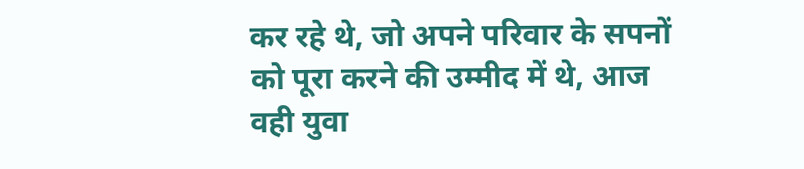कर रहे थे, जो अपने परिवार के सपनों को पूरा करने की उम्मीद में थे, आज वही युवा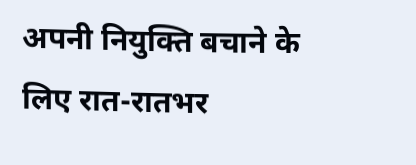अपनी नियुक्ति बचाने के लिए रात-रातभर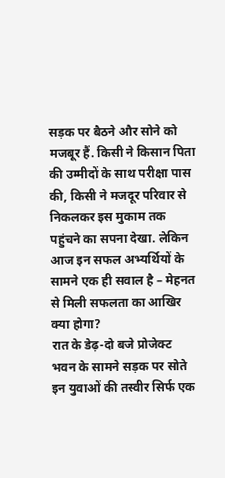सड़क पर बैठने और सोने को मजबूर हैं. किसी ने किसान पिता की उम्मीदों के साथ परीक्षा पास की, किसी ने मजदूर परिवार से निकलकर इस मुकाम तक पहुंचने का सपना देखा. लेकिन आज इन सफल अभ्यर्थियों के सामने एक ही सवाल है – मेहनत से मिली सफलता का आखिर क्या होगा?
रात के डेढ़-दो बजे प्रोजेक्ट भवन के सामने सड़क पर सोते इन युवाओं की तस्वीर सिर्फ एक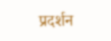प्रदर्शन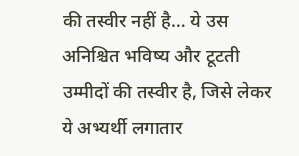की तस्वीर नहीं है… ये उस अनिश्चित भविष्य और टूटती उम्मीदों की तस्वीर है, जिसे लेकर ये अभ्यर्थी लगातार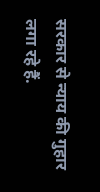सरकार से न्याय की गुहार लगा रहे हैं.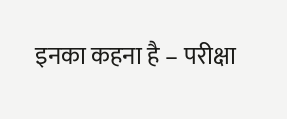इनका कहना है – परीक्षा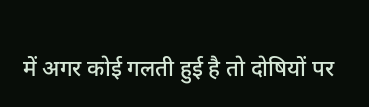में अगर कोई गलती हुई है तो दोषियों पर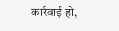कार्रवाई हो,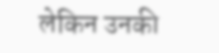लेकिन उनकी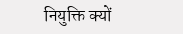नियुक्ति क्यों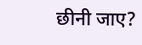छीनी जाए?